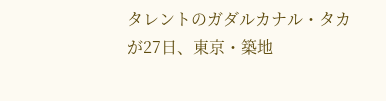タレントのガダルカナル・タカが27日、東京・築地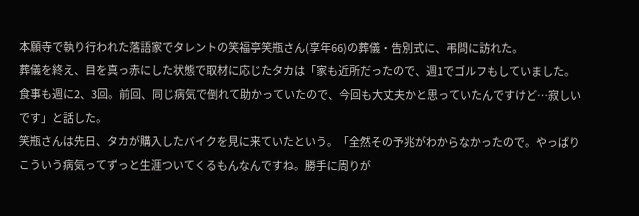本願寺で執り行われた落語家でタレントの笑福亭笑瓶さん(享年66)の葬儀・告別式に、弔問に訪れた。
葬儀を終え、目を真っ赤にした状態で取材に応じたタカは「家も近所だったので、週1でゴルフもしていました。食事も週に2、3回。前回、同じ病気で倒れて助かっていたので、今回も大丈夫かと思っていたんですけど…寂しいです」と話した。
笑瓶さんは先日、タカが購入したバイクを見に来ていたという。「全然その予兆がわからなかったので。やっぱりこういう病気ってずっと生涯ついてくるもんなんですね。勝手に周りが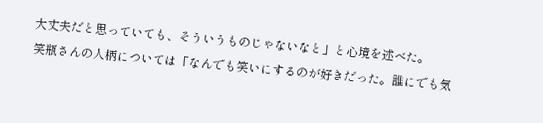大丈夫だと思っていても、そういうものじゃないなと」と心境を述べた。
笑瓶さんの人柄については「なんでも笑いにするのが好きだった。誰にでも気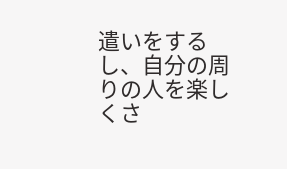遣いをするし、自分の周りの人を楽しくさ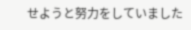せようと努力をしていました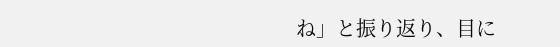ね」と振り返り、目に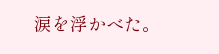涙を浮かべた。